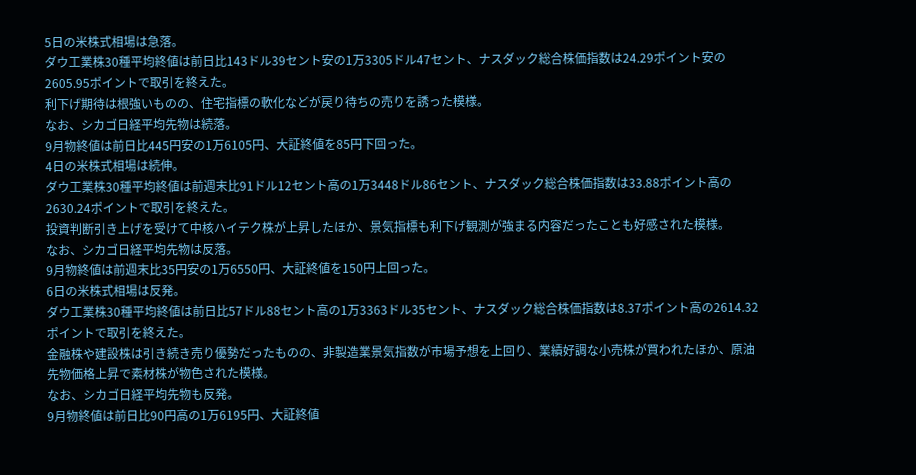5日の米株式相場は急落。
ダウ工業株30種平均終値は前日比143ドル39セント安の1万3305ドル47セント、ナスダック総合株価指数は24.29ポイント安の2605.95ポイントで取引を終えた。
利下げ期待は根強いものの、住宅指標の軟化などが戻り待ちの売りを誘った模様。
なお、シカゴ日経平均先物は続落。
9月物終値は前日比445円安の1万6105円、大証終値を85円下回った。
4日の米株式相場は続伸。
ダウ工業株30種平均終値は前週末比91ドル12セント高の1万3448ドル86セント、ナスダック総合株価指数は33.88ポイント高の2630.24ポイントで取引を終えた。
投資判断引き上げを受けて中核ハイテク株が上昇したほか、景気指標も利下げ観測が強まる内容だったことも好感された模様。
なお、シカゴ日経平均先物は反落。
9月物終値は前週末比35円安の1万6550円、大証終値を150円上回った。
6日の米株式相場は反発。
ダウ工業株30種平均終値は前日比57ドル88セント高の1万3363ドル35セント、ナスダック総合株価指数は8.37ポイント高の2614.32ポイントで取引を終えた。
金融株や建設株は引き続き売り優勢だったものの、非製造業景気指数が市場予想を上回り、業績好調な小売株が買われたほか、原油先物価格上昇で素材株が物色された模様。
なお、シカゴ日経平均先物も反発。
9月物終値は前日比90円高の1万6195円、大証終値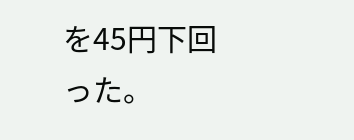を45円下回った。